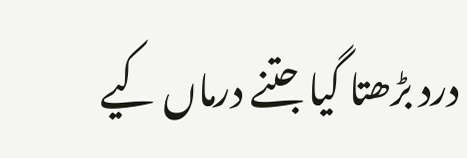درد بڑھتا گیا جتنے درماں کیے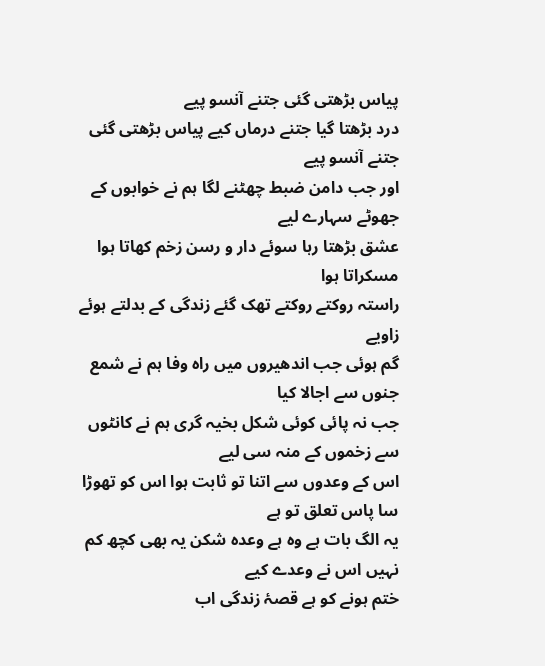پیاس بڑھتی گئی جتنے آنسو پیے
درد بڑھتا گیا جتنے درماں کیے پیاس بڑھتی گئی جتنے آنسو پیے
اور جب دامن ضبط چھٹنے لگا ہم نے خوابوں کے جھوٹے سہارے لیے
عشق بڑھتا رہا سوئے دار و رسن زخم کھاتا ہوا مسکراتا ہوا
راستہ روکتے روکتے تھک گئے زندگی کے بدلتے ہوئے زاویے
گم ہوئی جب اندھیروں میں راہ وفا ہم نے شمع جنوں سے اجالا کیا
جب نہ پائی کوئی شکل بخیہ گری ہم نے کانٹوں سے زخموں کے منہ سی لیے
اس کے وعدوں سے اتنا تو ثابت ہوا اس کو تھوڑا سا پاس تعلق تو ہے
یہ الگ بات ہے وہ ہے وعدہ شکن یہ بھی کچھ کم نہیں اس نے وعدے کیے
ختم ہونے کو ہے قصۂ زندگی اب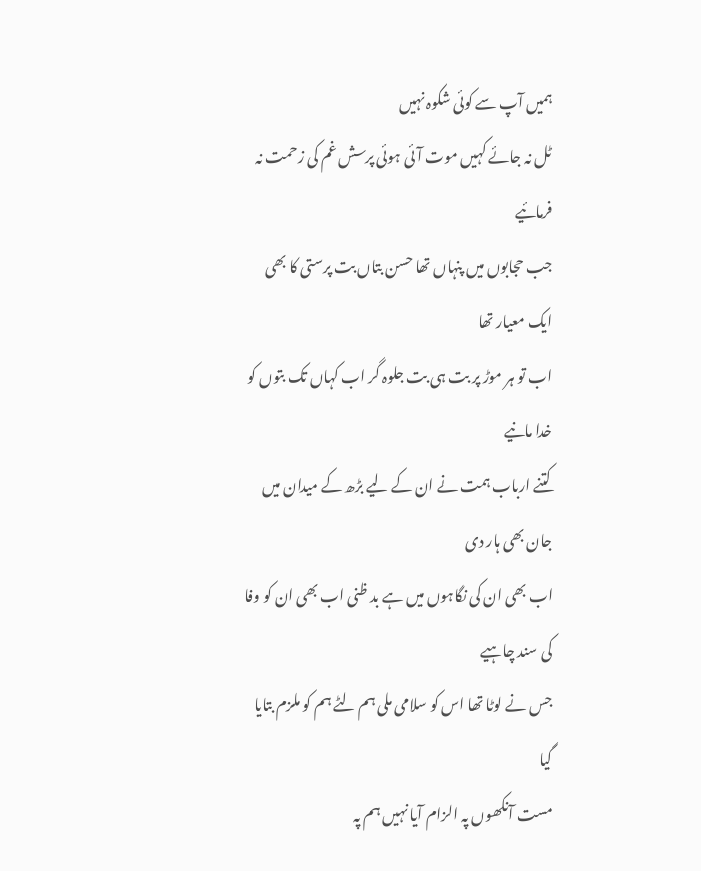ہمیں آپ سے کوئی شکوہ نہیں
ٹل نہ جائے کہیں موت آئی ہوئی پرسش غم کی زحمت نہ فرمائیے
جب حجابوں میں پنہاں تھا حسن بتاں بت پرستی کا بھی ایک معیار تھا
اب تو ہر موڑ پر بت ہی بت جلوہ گر اب کہاں تک بتوں کو خدا مانیے
کتنے ارباب ہمت نے ان کے لیے بڑھ کے میدان میں جان بھی ہار دی
اب بھی ان کی نگاہوں میں ہے بد ظنی اب بھی ان کو وفا کی سند چاہیے
جس نے لوٹا تھا اس کو سلامی ملی ہم لٹے ہم کو ملزم بتایا گیا
مست آنکھوں پہ الزام آیا نہیں ہم پہ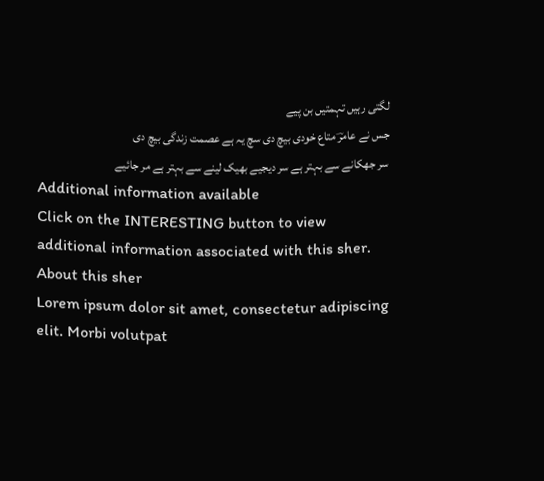لگتی رہیں تہمتیں بن پیے
جس نے عامرؔ متاع خودی بیچ دی سچ یہ ہے عصمت زندگی بیچ دی
سر جھکانے سے بہتر ہے سر دیجیے بھیک لینے سے بہتر ہے مر جائیے
Additional information available
Click on the INTERESTING button to view additional information associated with this sher.
About this sher
Lorem ipsum dolor sit amet, consectetur adipiscing elit. Morbi volutpat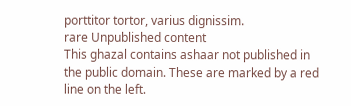porttitor tortor, varius dignissim.
rare Unpublished content
This ghazal contains ashaar not published in the public domain. These are marked by a red line on the left.